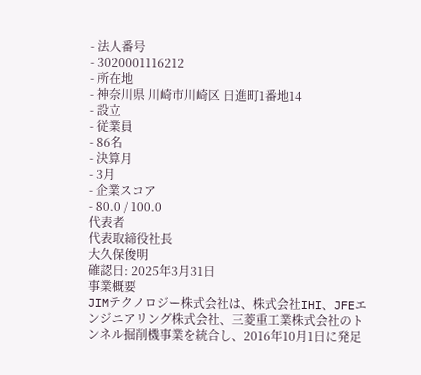- 法人番号
- 3020001116212
- 所在地
- 神奈川県 川崎市川崎区 日進町1番地14
- 設立
- 従業員
- 86名
- 決算月
- 3月
- 企業スコア
- 80.0 / 100.0
代表者
代表取締役社長
大久保俊明
確認日: 2025年3月31日
事業概要
JIMテクノロジー株式会社は、株式会社IHI、JFEエンジニアリング株式会社、三菱重工業株式会社のトンネル掘削機事業を統合し、2016年10月1日に発足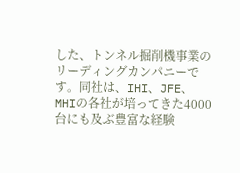した、トンネル掘削機事業のリーディングカンパニーです。同社は、IHI、JFE、MHIの各社が培ってきた4000台にも及ぶ豊富な経験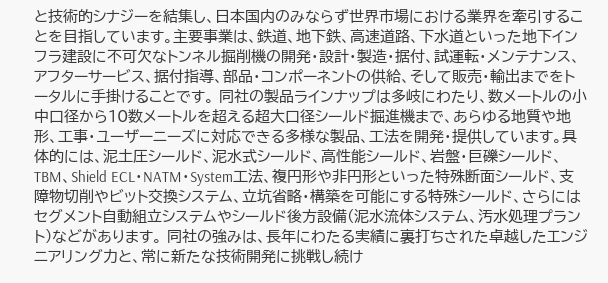と技術的シナジーを結集し、日本国内のみならず世界市場における業界を牽引することを目指しています。主要事業は、鉄道、地下鉄、高速道路、下水道といった地下インフラ建設に不可欠なトンネル掘削機の開発・設計・製造・据付、試運転・メンテナンス、アフターサービス、据付指導、部品・コンポーネントの供給、そして販売・輸出までをトータルに手掛けることです。 同社の製品ラインナップは多岐にわたり、数メートルの小中口径から10数メートルを超える超大口径シールド掘進機まで、あらゆる地質や地形、工事・ユーザーニーズに対応できる多様な製品、工法を開発・提供しています。具体的には、泥土圧シールド、泥水式シールド、高性能シールド、岩盤・巨礫シールド、TBM、Shield ECL・NATM・System工法、複円形や非円形といった特殊断面シールド、支障物切削やビット交換システム、立坑省略・構築を可能にする特殊シールド、さらにはセグメント自動組立システムやシールド後方設備(泥水流体システム、汚水処理プラント)などがあります。 同社の強みは、長年にわたる実績に裏打ちされた卓越したエンジニアリング力と、常に新たな技術開発に挑戦し続け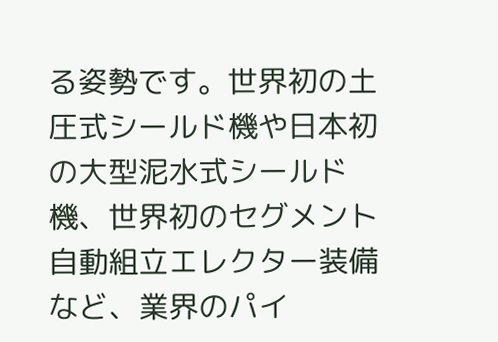る姿勢です。世界初の土圧式シールド機や日本初の大型泥水式シールド機、世界初のセグメント自動組立エレクター装備など、業界のパイ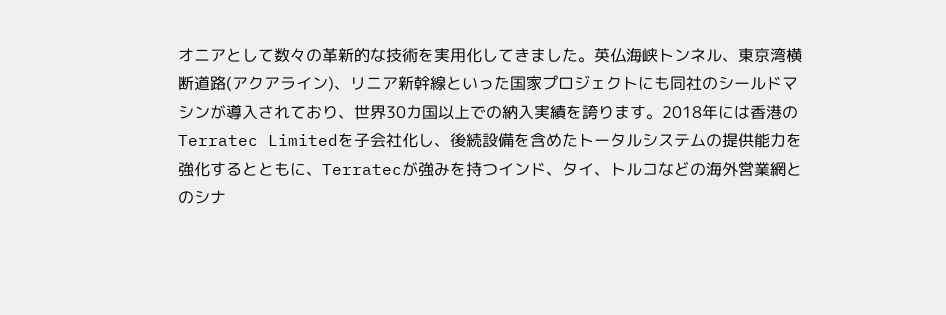オニアとして数々の革新的な技術を実用化してきました。英仏海峡トンネル、東京湾横断道路(アクアライン)、リニア新幹線といった国家プロジェクトにも同社のシールドマシンが導入されており、世界30カ国以上での納入実績を誇ります。2018年には香港のTerratec Limitedを子会社化し、後続設備を含めたトータルシステムの提供能力を強化するとともに、Terratecが強みを持つインド、タイ、トルコなどの海外営業網とのシナ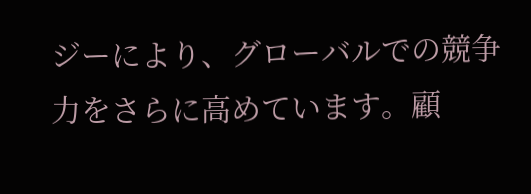ジーにより、グローバルでの競争力をさらに高めています。顧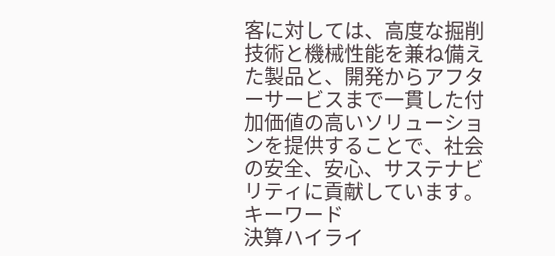客に対しては、高度な掘削技術と機械性能を兼ね備えた製品と、開発からアフターサービスまで一貫した付加価値の高いソリューションを提供することで、社会の安全、安心、サステナビリティに貢献しています。
キーワード
決算ハイライ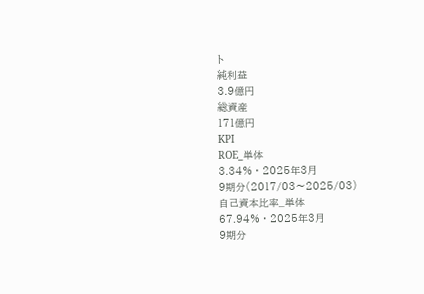ト
純利益
3.9億円
総資産
171億円
KPI
ROE_単体
3.34% · 2025年3月
9期分(2017/03〜2025/03)
自己資本比率_単体
67.94% · 2025年3月
9期分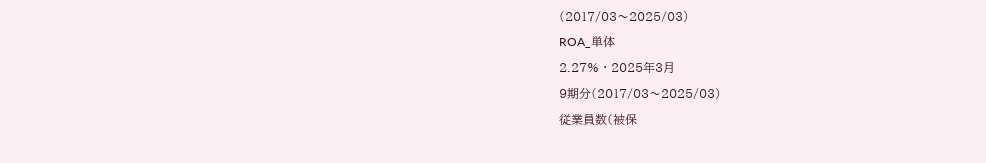(2017/03〜2025/03)
ROA_単体
2.27% · 2025年3月
9期分(2017/03〜2025/03)
従業員数(被保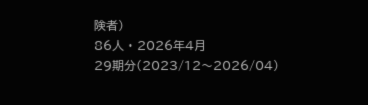険者)
86人 · 2026年4月
29期分(2023/12〜2026/04)